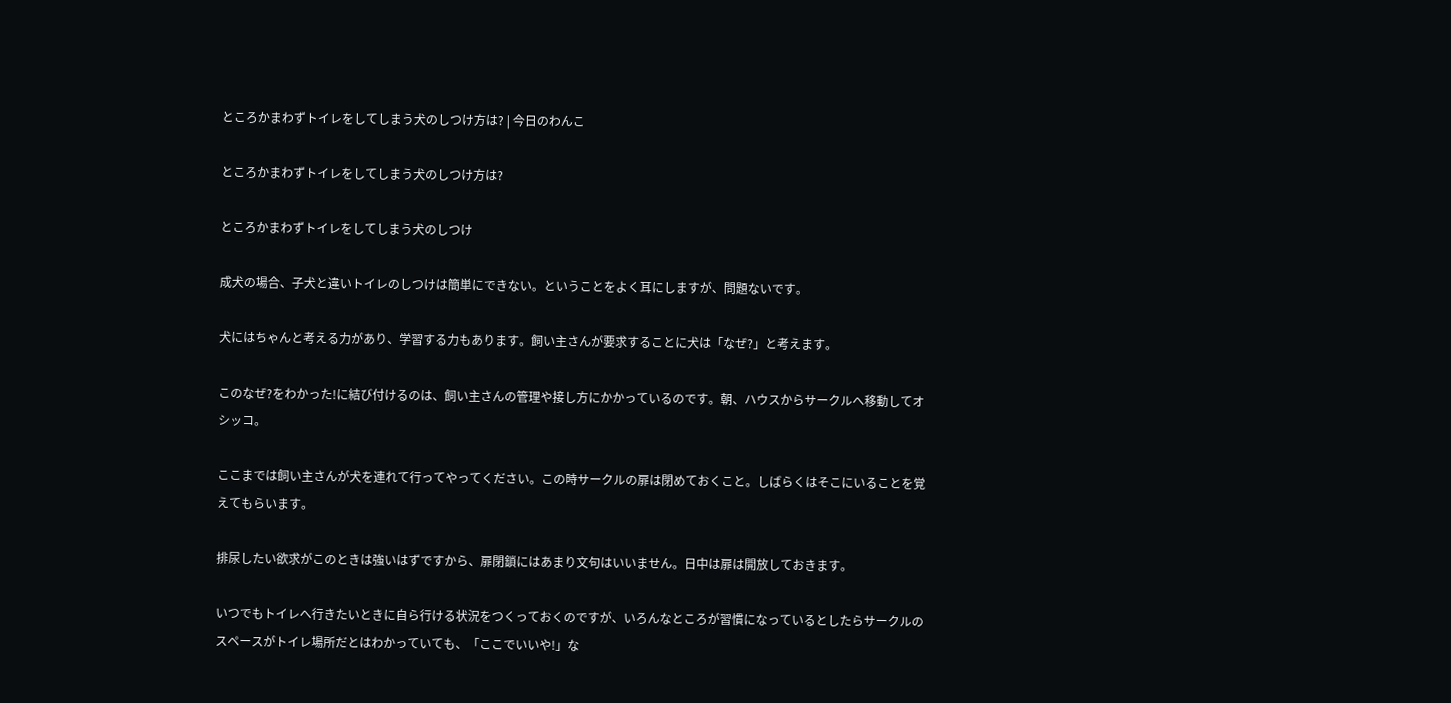ところかまわずトイレをしてしまう犬のしつけ方は? | 今日のわんこ

ところかまわずトイレをしてしまう犬のしつけ方は?

ところかまわずトイレをしてしまう犬のしつけ

成犬の場合、子犬と違いトイレのしつけは簡単にできない。ということをよく耳にしますが、問題ないです。

犬にはちゃんと考える力があり、学習する力もあります。飼い主さんが要求することに犬は「なぜ?」と考えます。

このなぜ?をわかった!に結び付けるのは、飼い主さんの管理や接し方にかかっているのです。朝、ハウスからサークルへ移動してオシッコ。

ここまでは飼い主さんが犬を連れて行ってやってください。この時サークルの扉は閉めておくこと。しばらくはそこにいることを覚えてもらいます。

排尿したい欲求がこのときは強いはずですから、扉閉鎖にはあまり文句はいいません。日中は扉は開放しておきます。

いつでもトイレへ行きたいときに自ら行ける状況をつくっておくのですが、いろんなところが習慣になっているとしたらサークルのスペースがトイレ場所だとはわかっていても、「ここでいいや!」な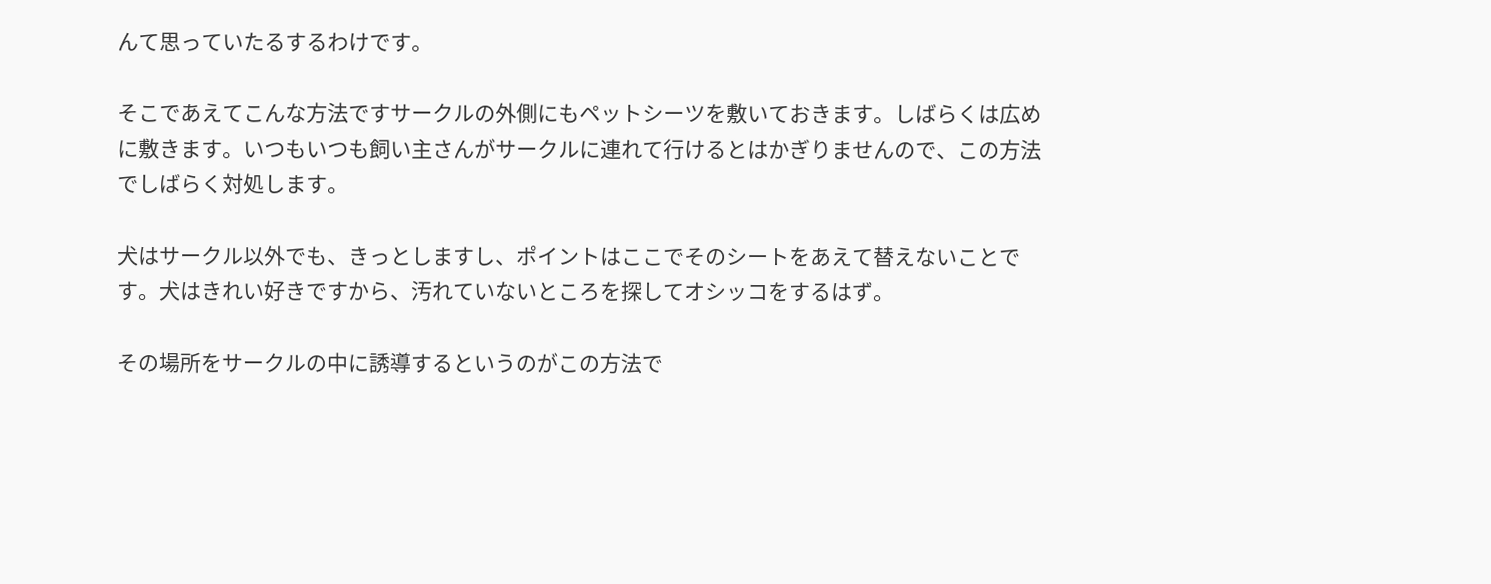んて思っていたるするわけです。

そこであえてこんな方法ですサークルの外側にもペットシーツを敷いておきます。しばらくは広めに敷きます。いつもいつも飼い主さんがサークルに連れて行けるとはかぎりませんので、この方法でしばらく対処します。

犬はサークル以外でも、きっとしますし、ポイントはここでそのシートをあえて替えないことです。犬はきれい好きですから、汚れていないところを探してオシッコをするはず。

その場所をサークルの中に誘導するというのがこの方法で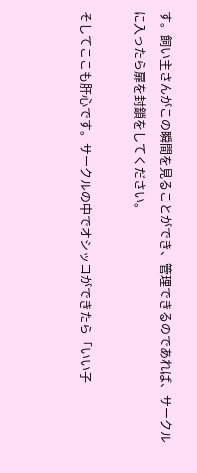す。飼い主さんがこの瞬間を見ることができ、管理できるのであれば、サークルに入ったら扉を封鎖をしてください。

そしてここも肝心です。サークルの中でオシッコができたら「いい子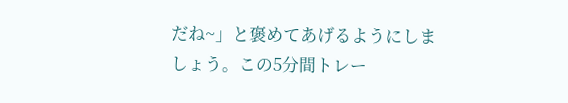だね~」と褒めてあげるようにしましょう。この5分間トレー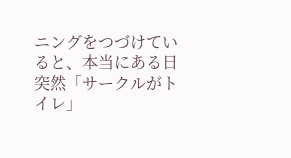ニングをつづけていると、本当にある日突然「サークルがトイレ」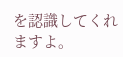を認識してくれますよ。